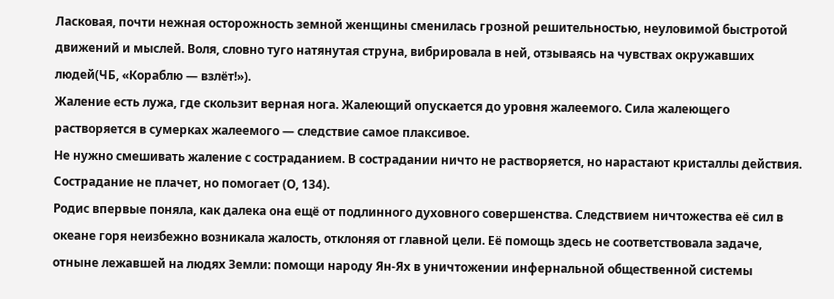Ласковая, почти нежная осторожность земной женщины сменилась грозной решительностью, неуловимой быстротой движений и мыслей. Воля, словно туго натянутая струна, вибрировала в ней, отзываясь на чувствах окружавших людей(ЧБ, «Кораблю — взлёт!»).
Жаление есть лужа, где скользит верная нога. Жалеющий опускается до уровня жалеемого. Сила жалеющего растворяется в сумерках жалеемого — следствие самое плаксивое.
Не нужно смешивать жаление с состраданием. В сострадании ничто не растворяется, но нарастают кристаллы действия. Сострадание не плачет, но помогает (О, 134).
Родис впервые поняла, как далека она ещё от подлинного духовного совершенства. Следствием ничтожества её сил в океане горя неизбежно возникала жалость, отклоняя от главной цели. Её помощь здесь не соответствовала задаче, отныне лежавшей на людях Земли: помощи народу Ян-Ях в уничтожении инфернальной общественной системы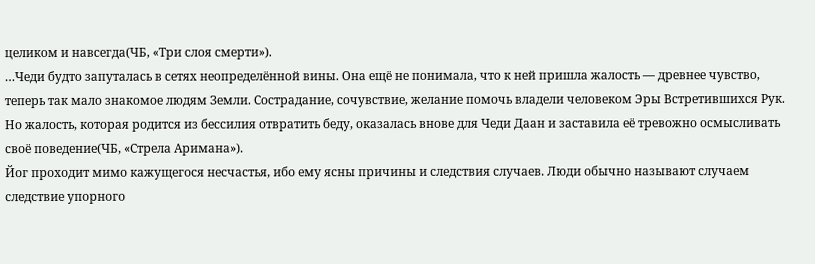целиком и навсегда(ЧБ, «Три слоя смерти»).
…Чеди будто запуталась в сетях неопределённой вины. Она ещё не понимала, что к ней пришла жалость — древнее чувство, теперь так мало знакомое людям Земли. Сострадание, сочувствие, желание помочь владели человеком Эры Встретившихся Рук. Но жалость, которая родится из бессилия отвратить беду, оказалась внове для Чеди Даан и заставила её тревожно осмысливать своё поведение(ЧБ, «Стрела Аримана»).
Йог проходит мимо кажущегося несчастья, ибо ему ясны причины и следствия случаев. Люди обычно называют случаем следствие упорного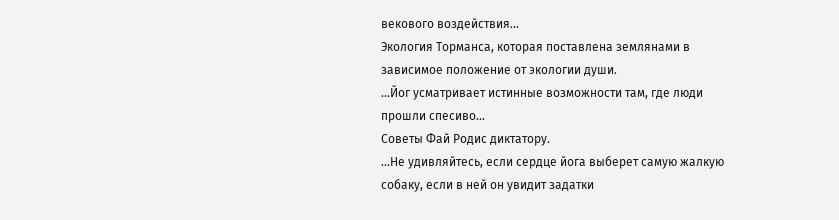векового воздействия…
Экология Торманса, которая поставлена землянами в зависимое положение от экологии души.
…Йог усматривает истинные возможности там, где люди прошли спесиво…
Советы Фай Родис диктатору.
…Не удивляйтесь, если сердце йога выберет самую жалкую собаку, если в ней он увидит задатки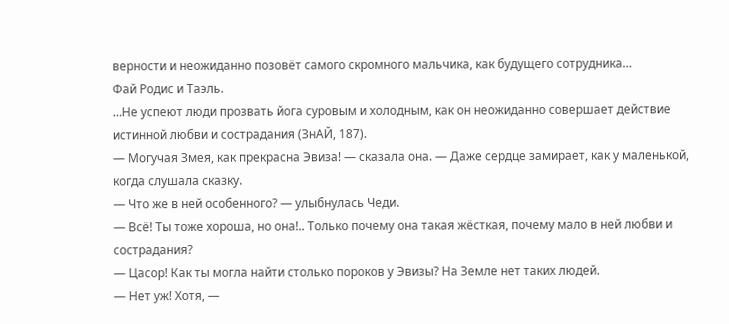верности и неожиданно позовёт самого скромного мальчика, как будущего сотрудника…
Фай Родис и Таэль.
…Не успеют люди прозвать йога суровым и холодным, как он неожиданно совершает действие истинной любви и сострадания (ЗнАЙ, 187).
— Могучая Змея, как прекрасна Эвиза! — сказала она. — Даже сердце замирает, как у маленькой, когда слушала сказку.
— Что же в ней особенного? — улыбнулась Чеди.
— Всё! Ты тоже хороша, но она!.. Только почему она такая жёсткая, почему мало в ней любви и сострадания?
— Цасор! Как ты могла найти столько пороков у Эвизы? На Земле нет таких людей.
— Нет уж! Хотя, —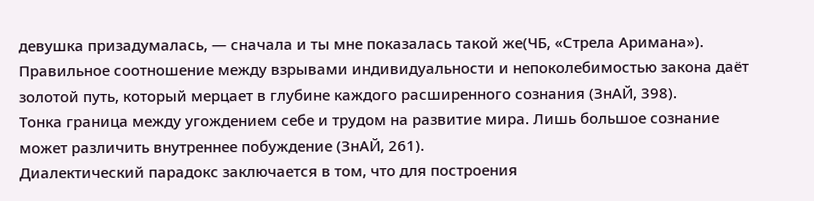девушка призадумалась, — сначала и ты мне показалась такой же(ЧБ, «Стрела Аримана»).
Правильное соотношение между взрывами индивидуальности и непоколебимостью закона даёт золотой путь, который мерцает в глубине каждого расширенного сознания (ЗнАЙ, 398).
Тонка граница между угождением себе и трудом на развитие мира. Лишь большое сознание может различить внутреннее побуждение (ЗнАЙ, 261).
Диалектический парадокс заключается в том, что для построения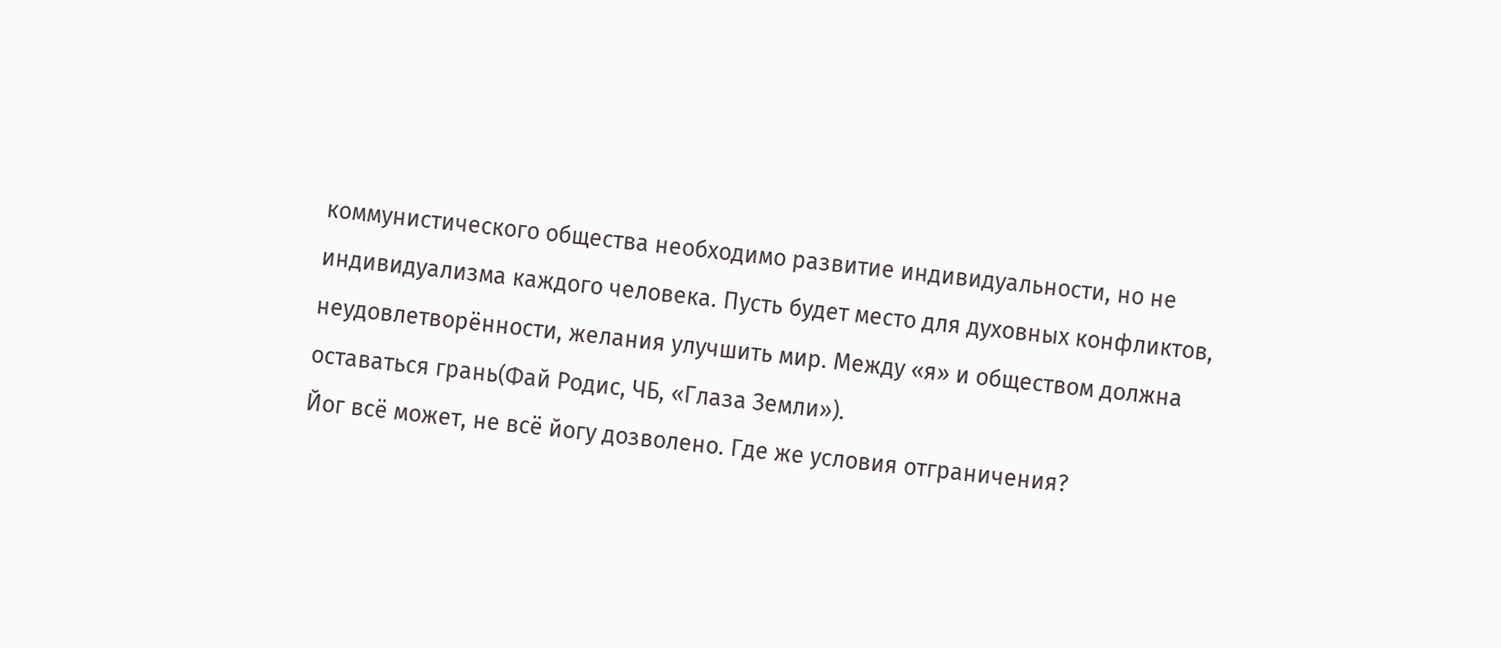коммунистического общества необходимо развитие индивидуальности, но не индивидуализма каждого человека. Пусть будет место для духовных конфликтов, неудовлетворённости, желания улучшить мир. Между «я» и обществом должна оставаться грань(Фай Родис, ЧБ, «Глаза Земли»).
Йог всё может, не всё йогу дозволено. Где же условия отграничения?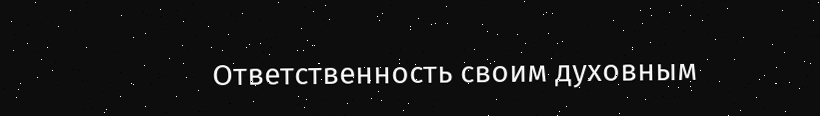Ответственность своим духовным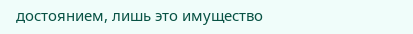достоянием, лишь это имущество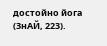достойно йога (ЗнАЙ, 223).